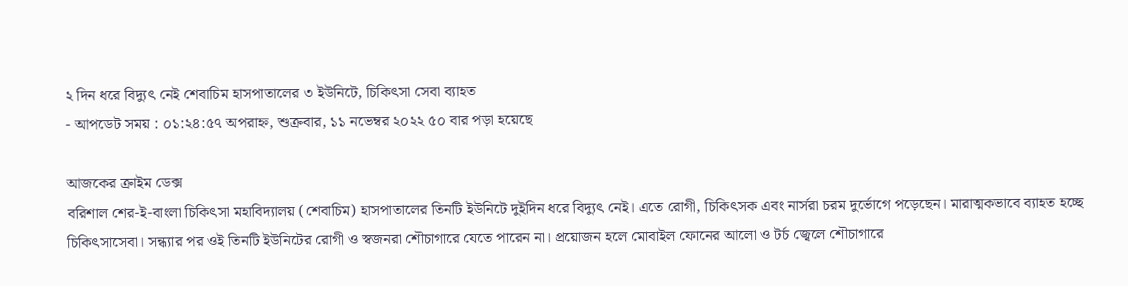২ দিন ধরে বিদ্যুৎ নেই শেবাচিম হাসপাতালের ৩ ইউনিটে, চিকিৎসা সেবা ব্যাহত
- আপডেট সময় : ০১:২৪:৫৭ অপরাহ্ন, শুক্রবার, ১১ নভেম্বর ২০২২ ৫০ বার পড়া হয়েছে

আজকের ক্রাইম ডেক্স
বরিশাল শের-ই-বাংলা চিকিৎসা মহাবিদ্যালয় (শেবাচিম) হাসপাতালের তিনটি ইউনিটে দুইদিন ধরে বিদ্যুৎ নেই। এতে রোগী, চিকিৎসক এবং নার্সরা চরম দুর্ভোগে পড়েছেন। মারাত্মকভাবে ব্যাহত হচ্ছে চিকিৎসাসেবা। সন্ধ্যার পর ওই তিনটি ইউনিটের রোগী ও স্বজনরা শৌচাগারে যেতে পারেন না। প্রয়োজন হলে মোবাইল ফোনের আলো ও টর্চ জ্বেলে শৌচাগারে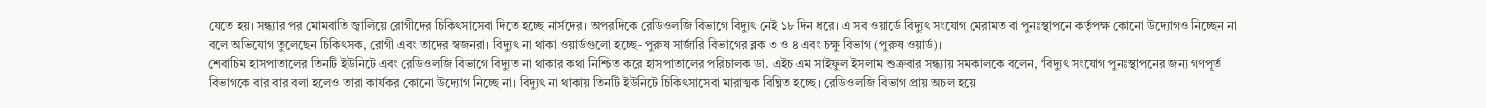যেতে হয়। সন্ধ্যার পর মোমবাতি জ্বালিয়ে রোগীদের চিকিৎসাসেবা দিতে হচ্ছে নার্সদের। অপরদিকে রেডিওলজি বিভাগে বিদ্যুৎ নেই ১৮ দিন ধরে। এ সব ওয়ার্ডে বিদ্যুৎ সংযোগ মেরামত বা পুনঃস্থাপনে কর্তৃপক্ষ কোনো উদ্যোগও নিচ্ছেন না বলে অভিযোগ তুলেছেন চিকিৎসক, রোগী এবং তাদের স্বজনরা। বিদ্যুৎ না থাকা ওয়ার্ডগুলো হচ্ছে- পুরুষ সার্জারি বিভাগের ব্লক ৩ ও ৪ এবং চক্ষু বিভাগ (পুরুষ ওয়ার্ড)।
শেবাচিম হাসপাতালের তিনটি ইউনিটে এবং রেডিওলজি বিভাগে বিদ্যুত না থাকার কথা নিশ্চিত করে হাসপাতালের পরিচালক ডা. এইচ এম সাইফুল ইসলাম শুক্রবার সন্ধ্যায় সমকালকে বলেন, ‘বিদ্যুৎ সংযোগ পুনঃস্থাপনের জন্য গণপূর্ত বিভাগকে বার বার বলা হলেও তারা কার্যকর কোনো উদ্যোগ নিচ্ছে না। বিদ্যুৎ না থাকায় তিনটি ইউনিটে চিকিৎসাসেবা মারাত্মক বিঘ্নিত হচ্ছে। রেডিওলজি বিভাগ প্রায় অচল হয়ে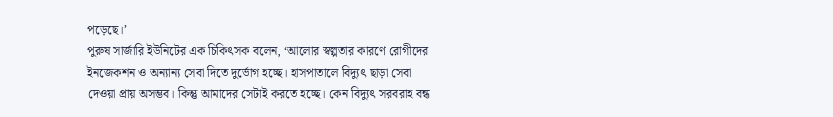পড়েছে।’
পুরুষ সার্জারি ইউনিটের এক চিকিৎসক বলেন, ‘আলোর স্বল্পতার কারণে রোগীদের ইনজেকশন ও অন্যান্য সেবা দিতে দুর্ভোগ হচ্ছে। হাসপাতালে বিদ্যুৎ ছাড়া সেবা দেওয়া প্রায় অসম্ভব। কিন্তু আমাদের সেটাই করতে হচ্ছে। কেন বিদ্যুৎ সরবরাহ বন্ধ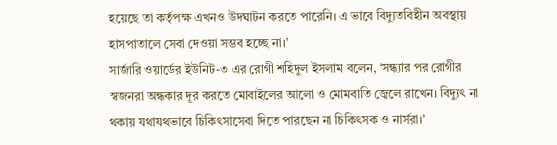হয়েছে তা কর্তৃপক্ষ এখনও উদঘাটন করতে পারেনি। এ ভাবে বিদ্যুতবিহীন অবস্থায় হাসপাতালে সেবা দেওয়া সম্ভব হচ্ছে না।’
সার্জারি ওয়ার্ডের ইউনিট-৩ এর রোগী শহিদুল ইসলাম বলেন, ‘সন্ধ্যার পর রোগীর স্বজনরা অন্ধকার দূর করতে মোবাইলের আলো ও মোমবাতি জ্বেলে রাখেন। বিদ্যুৎ না থকায় যথাযথভাবে চিকিৎসাসেবা দিতে পারছেন না চিকিৎসক ও নার্সরা।’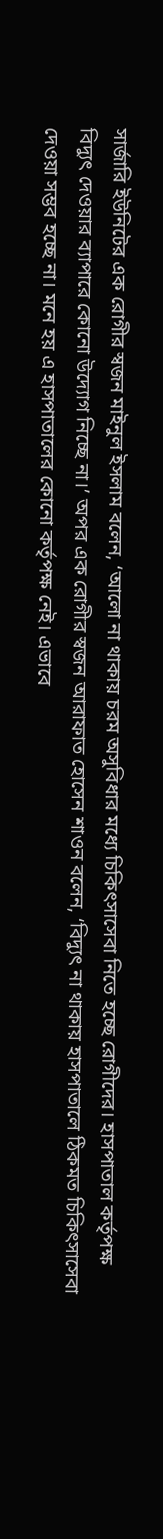সার্জারি ইউনিটের এক রোগীর স্বজন মাইনুল ইসলাম বলেন, ‘আলো না থাকায় চরম অসুবিধার মধ্যে চিকিৎসাসেবা নিতে হচ্ছে রোগীদের। হাসপাতাল কর্তৃপক্ষ বিদ্যুৎ দেওয়ার ব্যাপারে কোনো উদ্যোগ নিচ্ছে না।’ অপর এক রোগীর স্বজন আরাফাত হোসেন শাওন বলেন, ‘বিদ্যুৎ না থাকায় হাসপাতালে ঠিকমত চিকিৎসাসেবা দেওয়া সম্ভব হচ্ছে না। মনে হয় এ হাসপাতালের কোনো কর্তৃপক্ষ নেই। এভাবে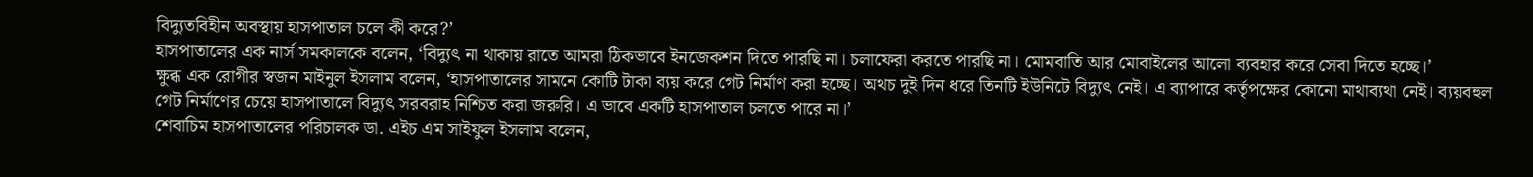বিদ্যুতবিহীন অবস্থায় হাসপাতাল চলে কী করে?’
হাসপাতালের এক নার্স সমকালকে বলেন, ‘বিদ্যুৎ না থাকায় রাতে আমরা ঠিকভাবে ইনজেকশন দিতে পারছি না। চলাফেরা করতে পারছি না। মোমবাতি আর মোবাইলের আলো ব্যবহার করে সেবা দিতে হচ্ছে।’
ক্ষুব্ধ এক রোগীর স্বজন মাইনুল ইসলাম বলেন, ‘হাসপাতালের সামনে কোটি টাকা ব্যয় করে গেট নির্মাণ করা হচ্ছে। অথচ দুই দিন ধরে তিনটি ইউনিটে বিদ্যুৎ নেই। এ ব্যাপারে কর্তৃপক্ষের কোনো মাথাব্যথা নেই। ব্যয়বহুল গেট নির্মাণের চেয়ে হাসপাতালে বিদ্যুৎ সরবরাহ নিশ্চিত করা জরুরি। এ ভাবে একটি হাসপাতাল চলতে পারে না।’
শেবাচিম হাসপাতালের পরিচালক ডা. এইচ এম সাইফুল ইসলাম বলেন,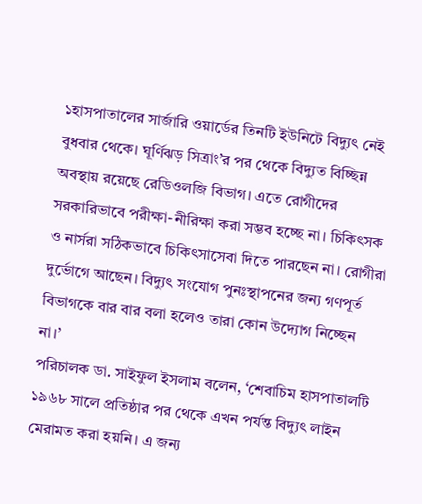১হাসপাতালের সার্জারি ওয়ার্ডের তিনটি ইউনিটে বিদ্যুৎ নেই বুধবার থেকে। ঘূর্ণিঝড় সিত্রাং’র পর থেকে বিদ্যুত বিচ্ছিন্ন অবস্থায় রয়েছে রেডিওলজি বিভাগ। এতে রোগীদের সরকারিভাবে পরীক্ষা-নীরিক্ষা করা সম্ভব হচ্ছে না। চিকিৎসক ও নার্সরা সঠিকভাবে চিকিৎসাসেবা দিতে পারছেন না। রোগীরা দুর্ভোগে আছেন। বিদ্যুৎ সংযোগ পুনঃস্থাপনের জন্য গণপূর্ত বিভাগকে বার বার বলা হলেও তারা কোন উদ্যোগ নিচ্ছেন না।’
পরিচালক ডা. সাইফুল ইসলাম বলেন, ‘শেবাচিম হাসপাতালটি ১৯৬৮ সালে প্রতিষ্ঠার পর থেকে এখন পর্যন্ত বিদ্যুৎ লাইন মেরামত করা হয়নি। এ জন্য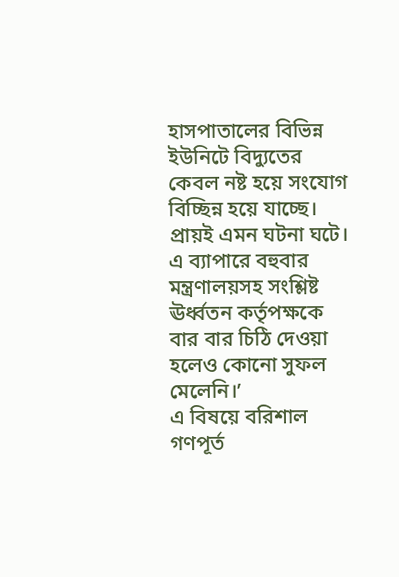হাসপাতালের বিভিন্ন ইউনিটে বিদ্যুতের কেবল নষ্ট হয়ে সংযোগ বিচ্ছিন্ন হয়ে যাচ্ছে। প্রায়ই এমন ঘটনা ঘটে। এ ব্যাপারে বহুবার মন্ত্রণালয়সহ সংশ্লিষ্ট ঊর্ধ্বতন কর্তৃপক্ষকে বার বার চিঠি দেওয়া হলেও কোনো সুফল মেলেনি।’
এ বিষয়ে বরিশাল গণপূর্ত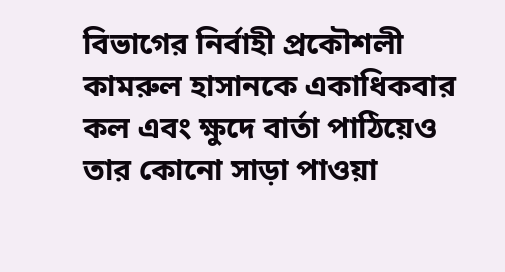বিভাগের নির্বাহী প্রকৌশলী কামরুল হাসানকে একাধিকবার কল এবং ক্ষুদে বার্তা পাঠিয়েও তার কোনো সাড়া পাওয়া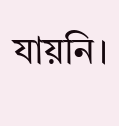যায়নি।